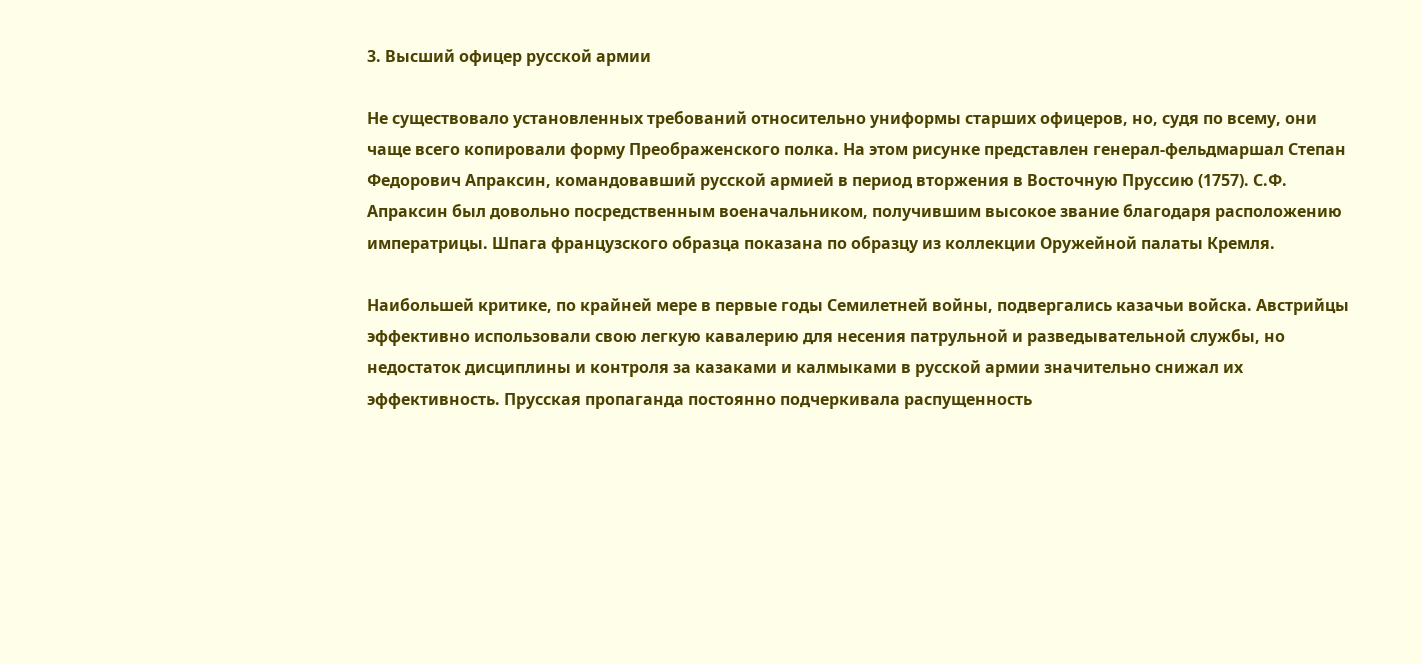3. Высший офицер русской армии

Не существовало установленных требований относительно униформы старших офицеров, но, судя по всему, они чаще всего копировали форму Преображенского полка. На этом рисунке представлен генерал-фельдмаршал Степан Федорович Апраксин, командовавший русской армией в период вторжения в Восточную Пруссию (1757). С.Ф. Апраксин был довольно посредственным военачальником, получившим высокое звание благодаря расположению императрицы. Шпага французского образца показана по образцу из коллекции Оружейной палаты Кремля.

Наибольшей критике, по крайней мере в первые годы Семилетней войны, подвергались казачьи войска. Австрийцы эффективно использовали свою легкую кавалерию для несения патрульной и разведывательной службы, но недостаток дисциплины и контроля за казаками и калмыками в русской армии значительно снижал их эффективность. Прусская пропаганда постоянно подчеркивала распущенность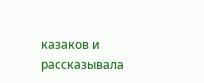казаков и рассказывала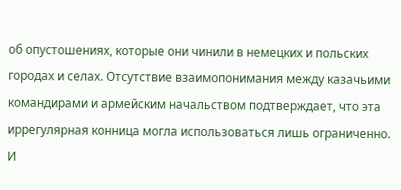об опустошениях, которые они чинили в немецких и польских городах и селах. Отсутствие взаимопонимания между казачьими командирами и армейским начальством подтверждает, что эта иррегулярная конница могла использоваться лишь ограниченно. И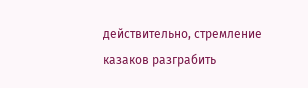действительно, стремление казаков разграбить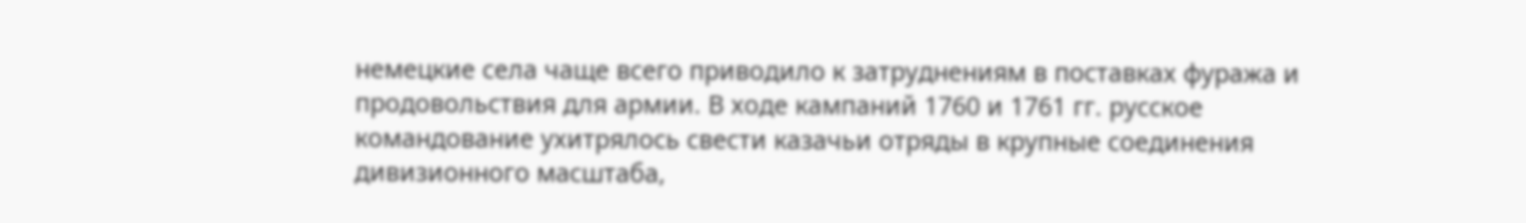немецкие села чаще всего приводило к затруднениям в поставках фуража и продовольствия для армии. В ходе кампаний 1760 и 1761 гг. русское командование ухитрялось свести казачьи отряды в крупные соединения дивизионного масштаба,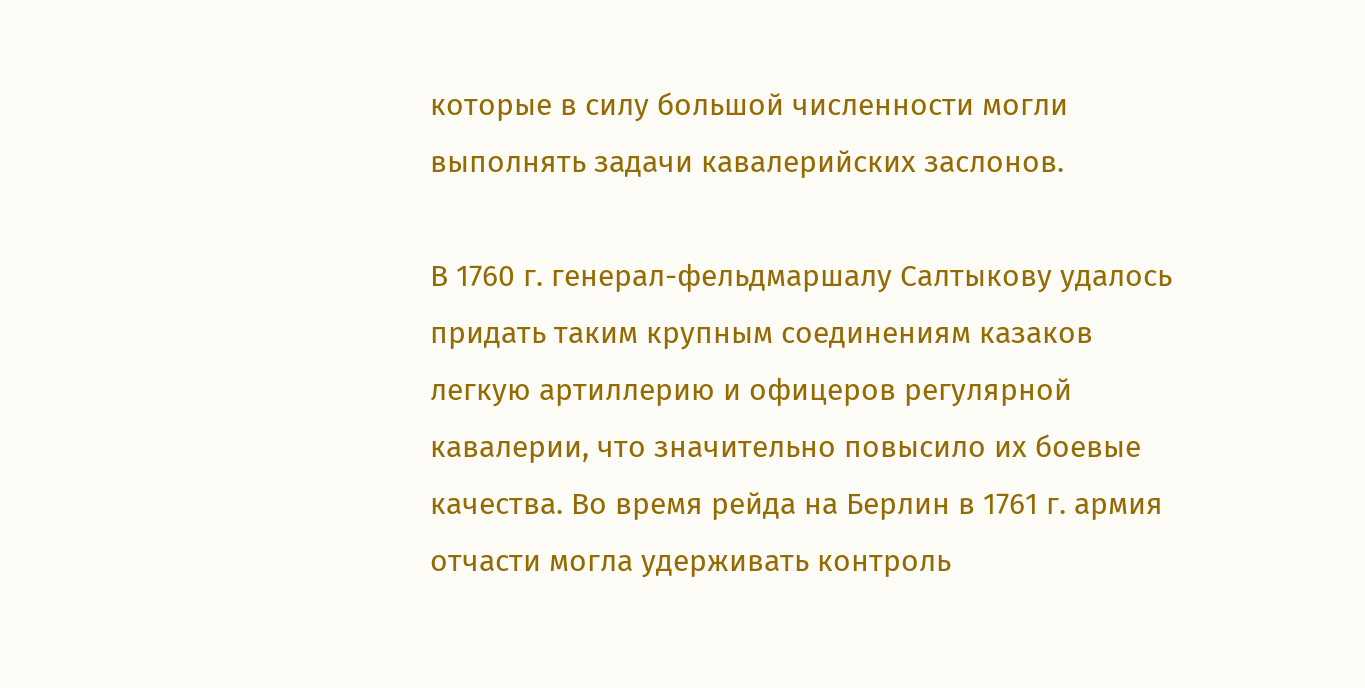которые в силу большой численности могли выполнять задачи кавалерийских заслонов.

В 1760 г. генерал-фельдмаршалу Салтыкову удалось придать таким крупным соединениям казаков легкую артиллерию и офицеров регулярной кавалерии, что значительно повысило их боевые качества. Во время рейда на Берлин в 1761 г. армия отчасти могла удерживать контроль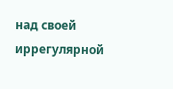над своей иррегулярной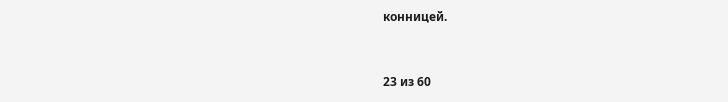конницей.



23 из 60